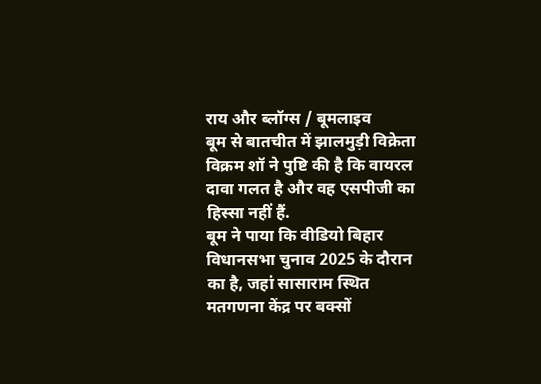राय और ब्लॉग्स / बूमलाइव
बूम से बातचीत में झालमुड़ी विक्रेता विक्रम शॉ ने पुष्टि की है कि वायरल दावा गलत है और वह एसपीजी का हिस्सा नहीं हैं.
बूम ने पाया कि वीडियो बिहार विधानसभा चुनाव 2025 के दौरान का है, जहां सासाराम स्थित मतगणना केंद्र पर बक्सों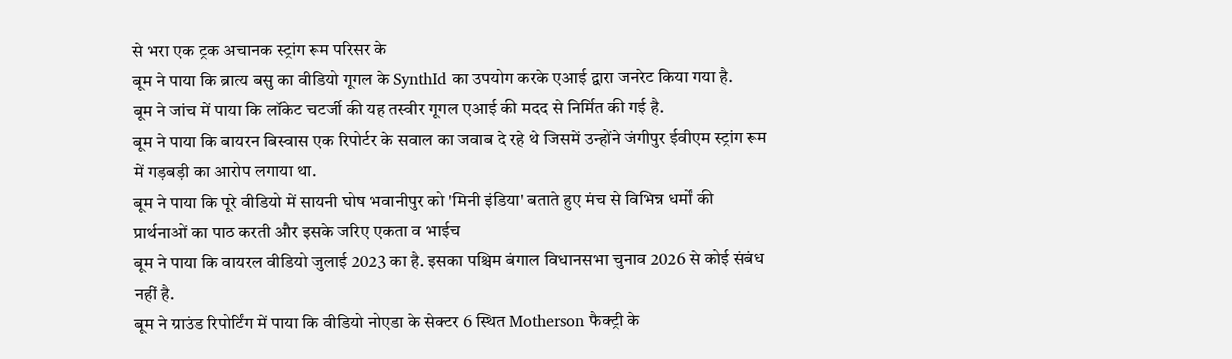से भरा एक ट्रक अचानक स्ट्रांग रूम परिसर के
बूम ने पाया कि ब्रात्य बसु का वीडियो गूगल के SynthId का उपयोग करके एआई द्वारा जनरेट किया गया है.
बूम ने जांच में पाया कि लॉकेट चटर्जी की यह तस्वीर गूगल एआई की मदद से निर्मित की गई है.
बूम ने पाया कि बायरन बिस्वास एक रिपोर्टर के सवाल का जवाब दे रहे थे जिसमें उन्होंने जंगीपुर ईवीएम स्ट्रांग रूम में गड़बड़ी का आरोप लगाया था.
बूम ने पाया कि पूरे वीडियो में सायनी घोष भवानीपुर को 'मिनी इंडिया' बताते हुए मंच से विभिन्न धर्मों की प्रार्थनाओं का पाठ करती और इसके जरिए एकता व भाईच
बूम ने पाया कि वायरल वीडियो जुलाई 2023 का है. इसका पश्चिम बंगाल विधानसभा चुनाव 2026 से कोई संबंध नहीं है.
बूम ने ग्राउंड रिपोर्टिंग में पाया कि वीडियो नोएडा के सेक्टर 6 स्थित Motherson फैक्ट्री के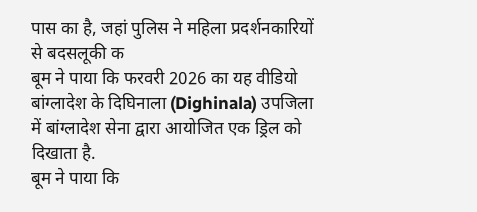पास का है, जहां पुलिस ने महिला प्रदर्शनकारियों से बदसलूकी क
बूम ने पाया कि फरवरी 2026 का यह वीडियो बांग्लादेश के दिघिनाला (Dighinala) उपजिला में बांग्लादेश सेना द्वारा आयोजित एक ड्रिल को दिखाता है.
बूम ने पाया कि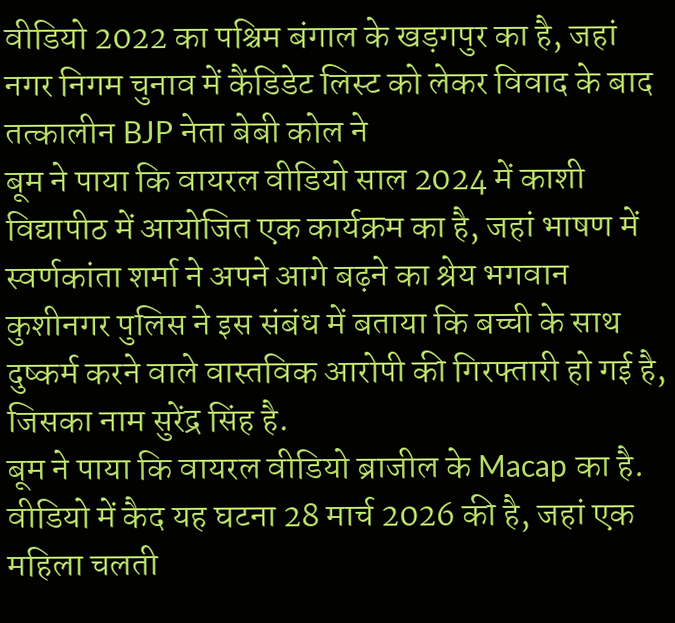वीडियो 2022 का पश्चिम बंगाल के खड़गपुर का है, जहां नगर निगम चुनाव में कैंडिडेट लिस्ट को लेकर विवाद के बाद तत्कालीन BJP नेता बेबी कोल ने
बूम ने पाया कि वायरल वीडियो साल 2024 में काशी विद्यापीठ में आयोजित एक कार्यक्रम का है, जहां भाषण में स्वर्णकांता शर्मा ने अपने आगे बढ़ने का श्रेय भगवान
कुशीनगर पुलिस ने इस संबंध में बताया कि बच्ची के साथ दुष्कर्म करने वाले वास्तविक आरोपी की गिरफ्तारी हो गई है, जिसका नाम सुरेंद्र सिंह है.
बूम ने पाया कि वायरल वीडियो ब्राजील के Macap का है. वीडियो में कैद यह घटना 28 मार्च 2026 की है, जहां एक महिला चलती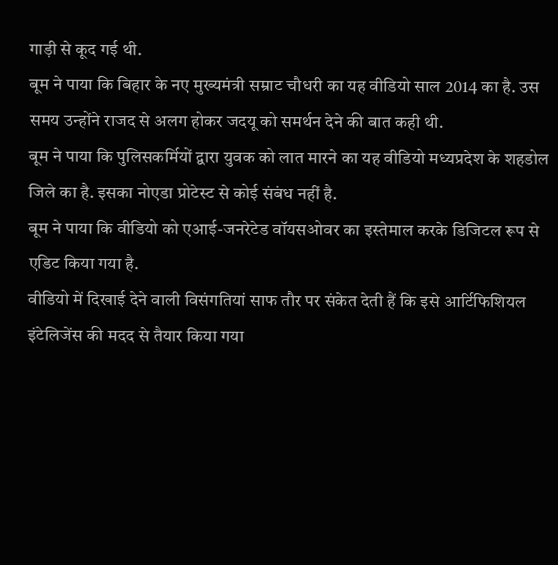गाड़ी से कूद गई थी.
बूम ने पाया कि बिहार के नए मुख्यमंत्री सम्राट चौधरी का यह वीडियो साल 2014 का है. उस समय उन्होंने राजद से अलग होकर जदयू को समर्थन देने की बात कही थी.
बूम ने पाया कि पुलिसकर्मियों द्वारा युवक को लात मारने का यह वीडियो मध्यप्रदेश के शहडोल जिले का है. इसका नोएडा प्रोटेस्ट से कोई संबंध नहीं है.
बूम ने पाया कि वीडियो को एआई-जनरेटेड वॉयसओवर का इस्तेमाल करके डिजिटल रूप से एडिट किया गया है.
वीडियो में दिखाई देने वाली विसंगतियां साफ तौर पर संकेत देती हैं कि इसे आर्टिफिशियल इंटेलिजेंस की मदद से तैयार किया गया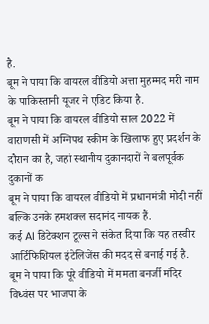है.
बूम ने पाया कि वायरल वीडियो अत्ता मुहम्मद मरी नाम के पाकिस्तानी यूजर ने एडिट किया है.
बूम ने पाया कि वायरल वीडियो साल 2022 में वाराणसी में अग्निपथ स्कीम के खिलाफ हुए प्रदर्शन के दौरान का है, जहां स्थानीय दुकानदारों ने बलपूर्वक दुकानों क
बूम ने पाया कि वायरल वीडियो में प्रधानमंत्री मोदी नहीं बल्कि उनके हमशक्ल सदानंद नायक हैं.
कई AI डिटेक्शन टूल्स ने संकेत दिया कि यह तस्वीर आर्टिफिशियल इंटेलिजेंस की मदद से बनाई गई है.
बूम ने पाया कि पूरे वीडियो में ममता बनर्जी मंदिर विध्वंस पर भाजपा के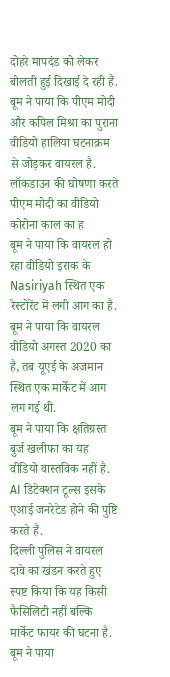दोहरे मापदंड को लेकर बोलती हुई दिखाई दे रही हैं.
बूम ने पाया कि पीएम मोदी और कपिल मिश्रा का पुराना वीडियो हालिया घटनाक्रम से जोड़कर वायरल है. लॉकडाउन की घोषणा करते पीएम मोदी का वीडियो कोरोना काल का ह
बूम ने पाया कि वायरल हो रहा वीडियो इराक के Nasiriyah स्थित एक रेस्टोरेंट में लगी आग का है.
बूम ने पाया कि वायरल वीडियो अगस्त 2020 का है, तब यूएई के अजमान स्थित एक मार्केट में आग लग गई थी.
बूम ने पाया कि क्षतिग्रस्त बुर्ज खलीफा का यह वीडियो वास्तविक नहीं है. AI डिटेक्शन टूल्स इसके एआई जनरेटेड होने की पुष्टि करते हैं.
दिल्ली पुलिस ने वायरल दावे का खंडन करते हुए स्पष्ट किया कि यह किसी फैसिलिटी नहीं बल्कि मार्केट फायर की घटना है.
बूम ने पाया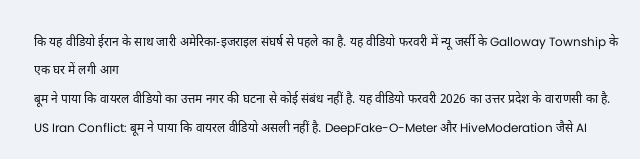कि यह वीडियो ईरान के साथ जारी अमेरिका-इजराइल संघर्ष से पहले का है. यह वीडियो फरवरी में न्यू जर्सी के Galloway Township के एक घर में लगी आग
बूम ने पाया कि वायरल वीडियो का उत्तम नगर की घटना से कोई संबंध नहीं है. यह वीडियो फरवरी 2026 का उत्तर प्रदेश के वाराणसी का है.
US Iran Conflict: बूम ने पाया कि वायरल वीडियो असली नहीं है. DeepFake-O-Meter और HiveModeration जैसे AI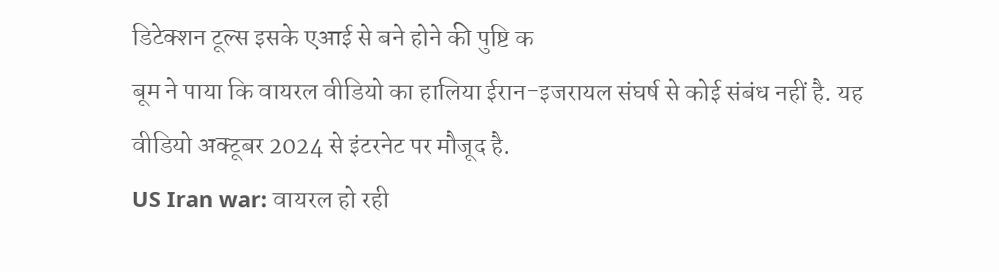डिटेक्शन टूल्स इसके एआई से बने होने की पुष्टि क
बूम ने पाया कि वायरल वीडियो का हालिया ईरान-इजरायल संघर्ष से कोई संबंध नहीं है. यह वीडियो अक्टूबर 2024 से इंटरनेट पर मौजूद है.
US Iran war: वायरल हो रही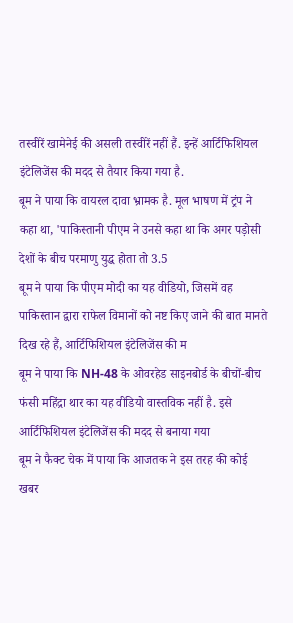तस्वीरें खामेनेई की असली तस्वीरें नहीं हैं. इन्हें आर्टिफिशियल इंटेलिजेंस की मदद से तैयार किया गया है.
बूम ने पाया कि वायरल दावा भ्रामक है. मूल भाषण में ट्रंप ने कहा था, 'पाकिस्तानी पीएम ने उनसे कहा था कि अगर पड़ोसी देशों के बीच परमाणु युद्ध होता तो 3.5
बूम ने पाया कि पीएम मोदी का यह वीडियो, जिसमें वह पाकिस्तान द्वारा राफेल विमानों को नष्ट किए जाने की बात मानते दिख रहे हैं, आर्टिफिशियल इंटेलिजेंस की म
बूम ने पाया कि NH-48 के ओवरहेड साइनबोर्ड के बीचों-बीच फंसी महिंद्रा थार का यह वीडियो वास्तविक नहीं है. इसे आर्टिफिशियल इंटेलिजेंस की मदद से बनाया गया
बूम ने फैक्ट चेक में पाया कि आजतक ने इस तरह की कोई खबर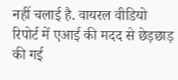नहीं चलाई है. वायरल वीडियो रिपोर्ट में एआई की मदद से छेड़छाड़ की गई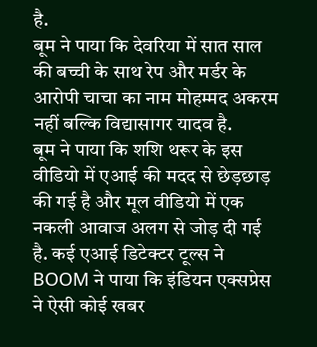है.
बूम ने पाया कि देवरिया में सात साल की बच्ची के साथ रेप और मर्डर के आरोपी चाचा का नाम मोहम्मद अकरम नहीं बल्कि विद्यासागर यादव है.
बूम ने पाया कि शशि थरूर के इस वीडियो में एआई की मदद से छेड़छाड़ की गई है और मूल वीडियो में एक नकली आवाज अलग से जोड़ दी गई है. कई एआई डिटेक्टर टूल्स ने
BOOM ने पाया कि इंडियन एक्सप्रेस ने ऐसी कोई खबर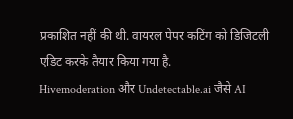प्रकाशित नहीं की थी. वायरल पेपर कटिंग को डिजिटली एडिट करके तैयार किया गया है.
Hivemoderation और Undetectable.ai जैसे AI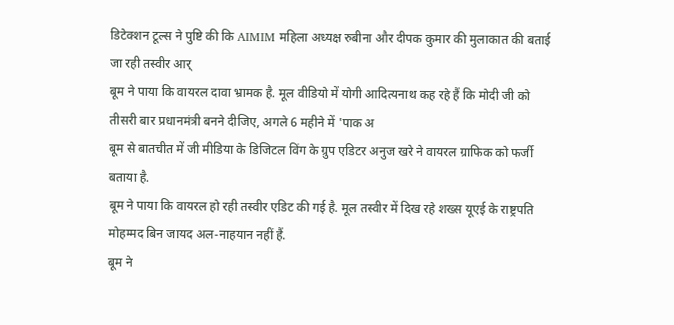डिटेक्शन टूल्स ने पुष्टि की कि AIMIM महिला अध्यक्ष रुबीना और दीपक कुमार की मुलाकात की बताई जा रही तस्वीर आर्
बूम ने पाया कि वायरल दावा भ्रामक है. मूल वीडियो में योगी आदित्यनाथ कह रहे हैं कि मोदी जी को तीसरी बार प्रधानमंत्री बनने दीजिए, अगले 6 महीने में 'पाक अ
बूम से बातचीत में जी मीडिया के डिजिटल विंग के ग्रुप एडिटर अनुज खरे ने वायरल ग्राफिक को फर्जी बताया है.
बूम ने पाया कि वायरल हो रही तस्वीर एडिट की गई है. मूल तस्वीर में दिख रहे शख्स यूएई के राष्ट्रपति मोहम्मद बिन जायद अल-नाहयान नहीं हैं.
बूम ने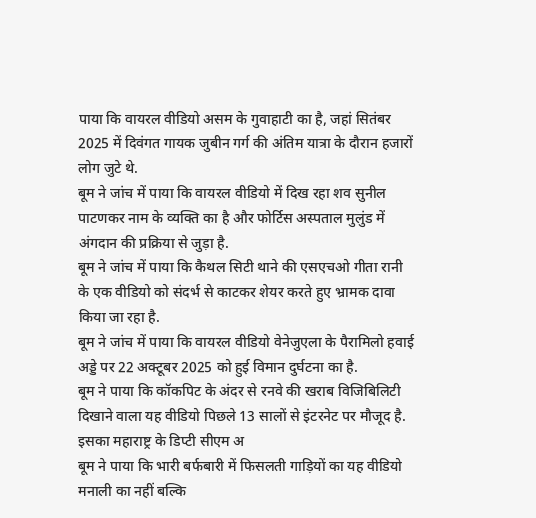पाया कि वायरल वीडियो असम के गुवाहाटी का है, जहां सितंबर 2025 में दिवंगत गायक जुबीन गर्ग की अंतिम यात्रा के दौरान हजारों लोग जुटे थे.
बूम ने जांच में पाया कि वायरल वीडियो में दिख रहा शव सुनील पाटणकर नाम के व्यक्ति का है और फोर्टिस अस्पताल मुलुंड में अंगदान की प्रक्रिया से जुड़ा है.
बूम ने जांच में पाया कि कैथल सिटी थाने की एसएचओ गीता रानी के एक वीडियो को संदर्भ से काटकर शेयर करते हुए भ्रामक दावा किया जा रहा है.
बूम ने जांच में पाया कि वायरल वीडियो वेनेजुएला के पैरामिलो हवाई अड्डे पर 22 अक्टूबर 2025 को हुई विमान दुर्घटना का है.
बूम ने पाया कि कॉकपिट के अंदर से रनवे की खराब विजिबिलिटी दिखाने वाला यह वीडियो पिछले 13 सालों से इंटरनेट पर मौजूद है. इसका महाराष्ट्र के डिप्टी सीएम अ
बूम ने पाया कि भारी बर्फबारी में फिसलती गाड़ियों का यह वीडियो मनाली का नहीं बल्कि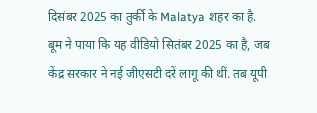दिसंबर 2025 का तुर्की के Malatya शहर का है.
बूम ने पाया कि यह वीडियो सितंबर 2025 का है, जब केंद्र सरकार ने नई जीएसटी दरें लागू की थीं. तब यूपी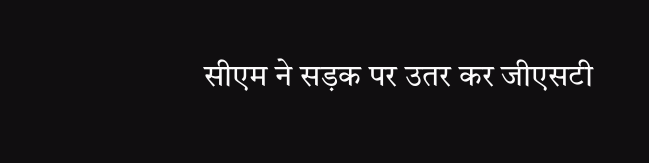सीएम ने सड़क पर उतर कर जीएसटी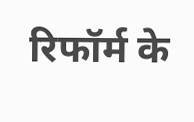रिफॉर्म के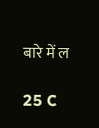बारे में ल

25 C